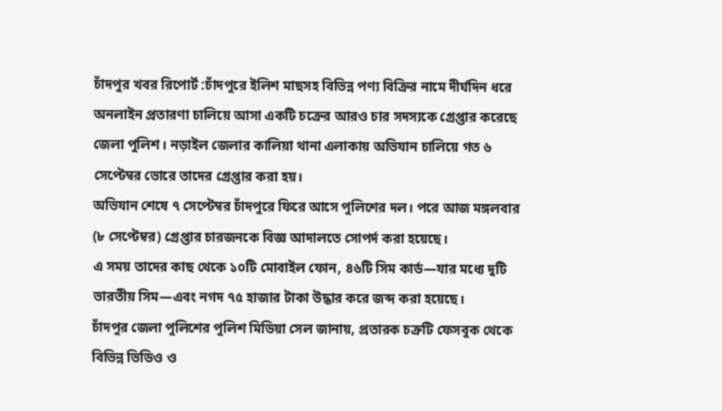চাঁদপুর খবর রিপোর্ট :চাঁদপুরে ইলিশ মাছসহ বিভিন্ন পণ্য বিক্রির নামে দীর্ঘদিন ধরে অনলাইন প্রতারণা চালিয়ে আসা একটি চক্রের আরও চার সদস্যকে গ্রেপ্তার করেছে জেলা পুলিশ। নড়াইল জেলার কালিয়া থানা এলাকায় অভিযান চালিয়ে গত ৬ সেপ্টেম্বর ভোরে তাদের গ্রেপ্তার করা হয়।
অভিযান শেষে ৭ সেপ্টেম্বর চাঁদপুরে ফিরে আসে পুলিশের দল। পরে আজ মঙ্গলবার (৮ সেপ্টেম্বর) গ্রেপ্তার চারজনকে বিজ্ঞ আদালতে সোপর্দ করা হয়েছে।
এ সময় তাদের কাছ থেকে ১০টি মোবাইল ফোন, ৪৬টি সিম কার্ড—যার মধ্যে দুটি ভারতীয় সিম—এবং নগদ ৭৫ হাজার টাকা উদ্ধার করে জব্দ করা হয়েছে।
চাঁদপুর জেলা পুলিশের পুলিশ মিডিয়া সেল জানায়, প্রতারক চক্রটি ফেসবুক থেকে বিভিন্ন ভিডিও ও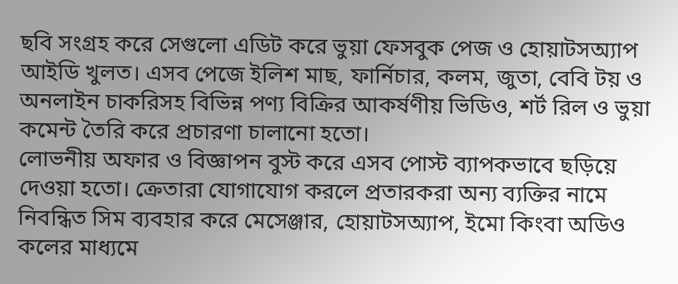ছবি সংগ্রহ করে সেগুলো এডিট করে ভুয়া ফেসবুক পেজ ও হোয়াটসঅ্যাপ আইডি খুলত। এসব পেজে ইলিশ মাছ, ফার্নিচার, কলম, জুতা, বেবি টয় ও অনলাইন চাকরিসহ বিভিন্ন পণ্য বিক্রির আকর্ষণীয় ভিডিও, শর্ট রিল ও ভুয়া কমেন্ট তৈরি করে প্রচারণা চালানো হতো।
লোভনীয় অফার ও বিজ্ঞাপন বুস্ট করে এসব পোস্ট ব্যাপকভাবে ছড়িয়ে দেওয়া হতো। ক্রেতারা যোগাযোগ করলে প্রতারকরা অন্য ব্যক্তির নামে নিবন্ধিত সিম ব্যবহার করে মেসেঞ্জার, হোয়াটসঅ্যাপ, ইমো কিংবা অডিও কলের মাধ্যমে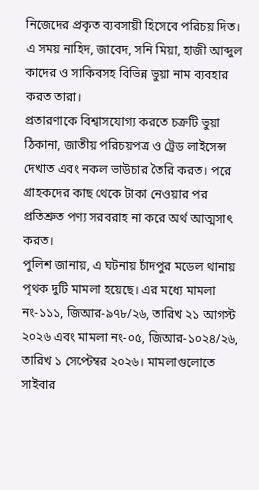নিজেদের প্রকৃত ব্যবসায়ী হিসেবে পরিচয় দিত। এ সময় নাহিদ, জাবেদ, সনি মিয়া, হাজী আব্দুল কাদের ও সাকিবসহ বিভিন্ন ভুয়া নাম ব্যবহার করত তারা।
প্রতারণাকে বিশ্বাসযোগ্য করতে চক্রটি ভুয়া ঠিকানা, জাতীয় পরিচয়পত্র ও ট্রেড লাইসেন্স দেখাত এবং নকল ভাউচার তৈরি করত। পরে গ্রাহকদের কাছ থেকে টাকা নেওয়ার পর প্রতিশ্রুত পণ্য সরবরাহ না করে অর্থ আত্মসাৎ করত।
পুলিশ জানায়, এ ঘটনায় চাঁদপুর মডেল থানায় পৃথক দুটি মামলা হয়েছে। এর মধ্যে মামলা নং-১১১, জিআর-৯৭৮/২৬, তারিখ ২১ আগস্ট ২০২৬ এবং মামলা নং-০৫, জিআর-১০২৪/২৬, তারিখ ১ সেপ্টেম্বর ২০২৬। মামলাগুলোতে সাইবার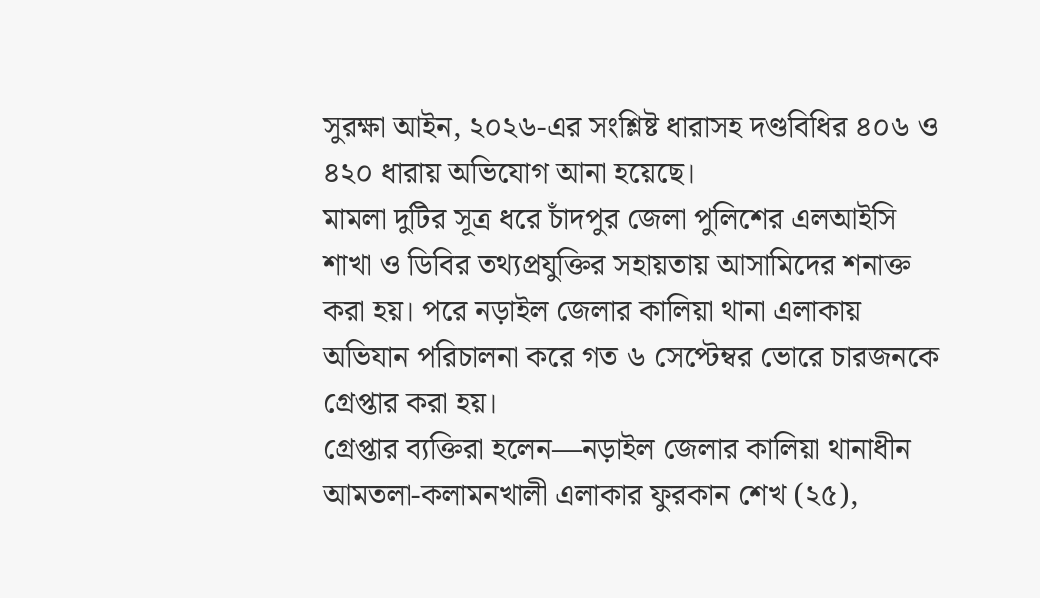সুরক্ষা আইন, ২০২৬-এর সংশ্লিষ্ট ধারাসহ দণ্ডবিধির ৪০৬ ও ৪২০ ধারায় অভিযোগ আনা হয়েছে।
মামলা দুটির সূত্র ধরে চাঁদপুর জেলা পুলিশের এলআইসি শাখা ও ডিবির তথ্যপ্রযুক্তির সহায়তায় আসামিদের শনাক্ত করা হয়। পরে নড়াইল জেলার কালিয়া থানা এলাকায় অভিযান পরিচালনা করে গত ৬ সেপ্টেম্বর ভোরে চারজনকে গ্রেপ্তার করা হয়।
গ্রেপ্তার ব্যক্তিরা হলেন—নড়াইল জেলার কালিয়া থানাধীন আমতলা-কলামনখালী এলাকার ফুরকান শেখ (২৫),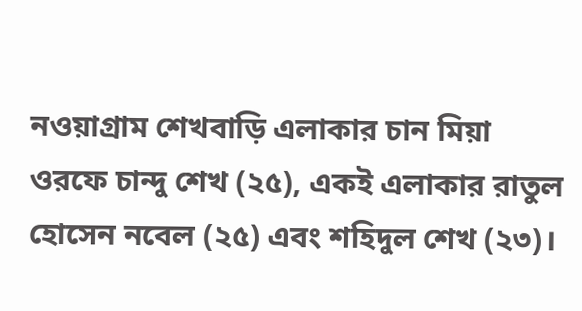নওয়াগ্রাম শেখবাড়ি এলাকার চান মিয়া ওরফে চান্দু শেখ (২৫), একই এলাকার রাতুল হোসেন নবেল (২৫) এবং শহিদুল শেখ (২৩)।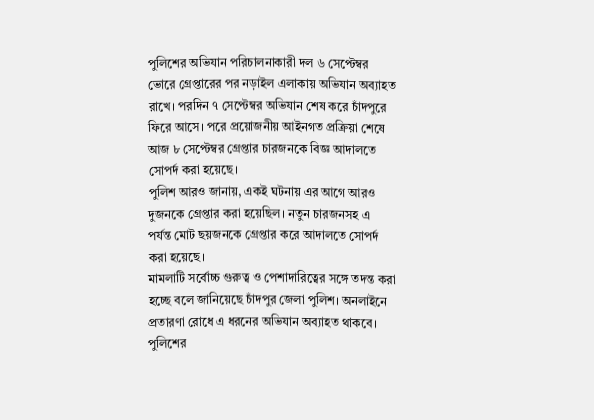পুলিশের অভিযান পরিচালনাকারী দল ৬ সেপ্টেম্বর ভোরে গ্রেপ্তারের পর নড়াইল এলাকায় অভিযান অব্যাহত রাখে। পরদিন ৭ সেপ্টেম্বর অভিযান শেষ করে চাঁদপুরে ফিরে আসে। পরে প্রয়োজনীয় আইনগত প্রক্রিয়া শেষে আজ ৮ সেপ্টেম্বর গ্রেপ্তার চারজনকে বিজ্ঞ আদালতে সোপর্দ করা হয়েছে।
পুলিশ আরও জানায়, একই ঘটনায় এর আগে আরও দুজনকে গ্রেপ্তার করা হয়েছিল। নতুন চারজনসহ এ পর্যন্ত মোট ছয়জনকে গ্রেপ্তার করে আদালতে সোপর্দ করা হয়েছে।
মামলাটি সর্বোচ্চ গুরুত্ব ও পেশাদারিত্বের সঙ্গে তদন্ত করা হচ্ছে বলে জানিয়েছে চাঁদপুর জেলা পুলিশ। অনলাইনে প্রতারণা রোধে এ ধরনের অভিযান অব্যাহত থাকবে।
পুলিশের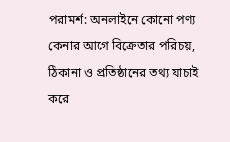পরামর্শ: অনলাইনে কোনো পণ্য কেনার আগে বিক্রেতার পরিচয়, ঠিকানা ও প্রতিষ্ঠানের তথ্য যাচাই করে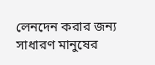লেনদেন করার জন্য সাধারণ মানুষের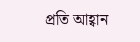প্রতি আহ্বান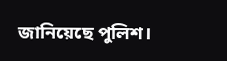জানিয়েছে পুলিশ।